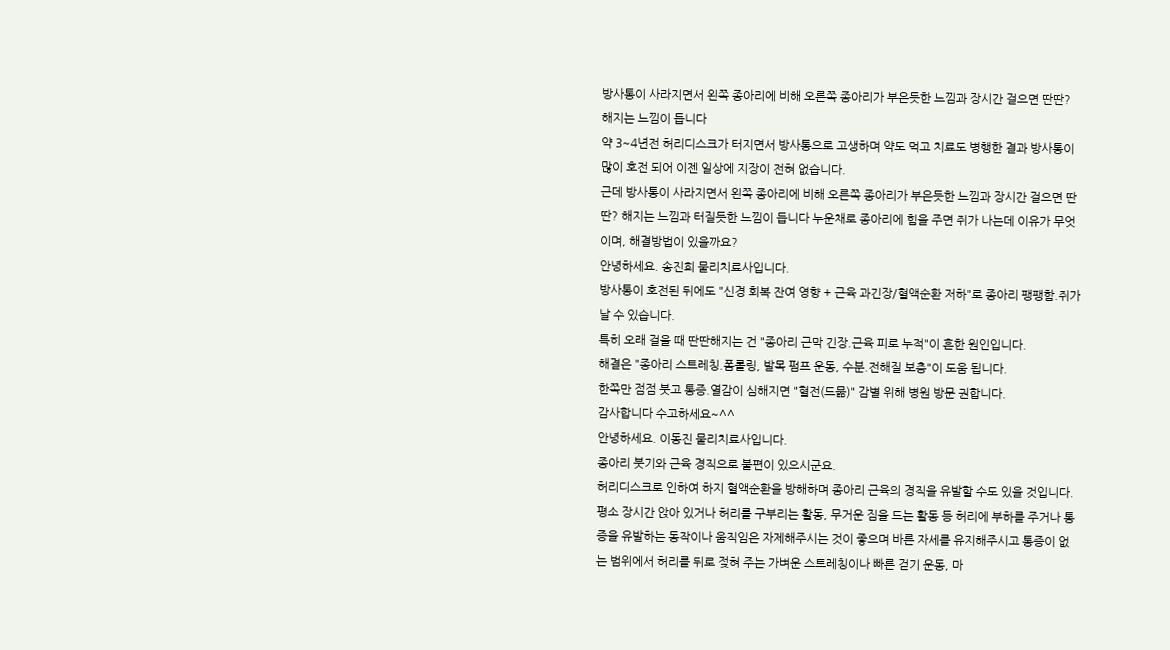방사통이 사라지면서 왼쪽 종아리에 비해 오른쪽 종아리가 부은듯한 느낌과 장시간 걸으면 딴딴? 해지는 느낌이 듭니다
약 3~4년전 허리디스크가 터지면서 방사통으로 고생하며 약도 먹고 치료도 병행한 결과 방사통이 많이 호전 되어 이젠 일상에 지장이 전혀 없습니다.
근데 방사통이 사라지면서 왼쪽 종아리에 비해 오른쪽 종아리가 부은듯한 느낌과 장시간 걸으면 딴딴? 해지는 느낌과 터질듯한 느낌이 듭니다 누운채로 종아리에 힘을 주면 쥐가 나는데 이유가 무엇이며, 해결방법이 있을까요?
안녕하세요. 송진희 물리치료사입니다.
방사통이 호전된 뒤에도 "신경 회복 잔여 영향 + 근육 과긴장/혈액순환 저하"로 종아리 팽팽함.쥐가 날 수 있습니다.
특히 오래 걸을 때 딴딴해지는 건 "종아리 근막 긴장.근육 피로 누적"이 흔한 원인입니다.
해결은 "종아리 스트레칭.폼롤링, 발목 펌프 운동, 수분.전해질 보충"이 도움 됩니다.
한쪽만 점점 붓고 통증.열감이 심해지면 "혈전(드묾)" 감별 위해 병원 방문 권합니다.
감사합니다 수고하세요~^^
안녕하세요. 이동진 물리치료사입니다.
종아리 붓기와 근육 경직으로 불편이 있으시군요.
허리디스크로 인하여 하지 혈액순환을 방해하며 종아리 근육의 경직을 유발할 수도 있을 것입니다.
평소 장시간 앉아 있거나 허리를 구부리는 활동, 무거운 짐을 드는 활동 등 허리에 부하를 주거나 통증을 유발하는 동작이나 움직임은 자제해주시는 것이 좋으며 바른 자세를 유지해주시고 통증이 없는 범위에서 허리를 뒤로 젖혀 주는 가벼운 스트레칭이나 빠른 걷기 운동, 마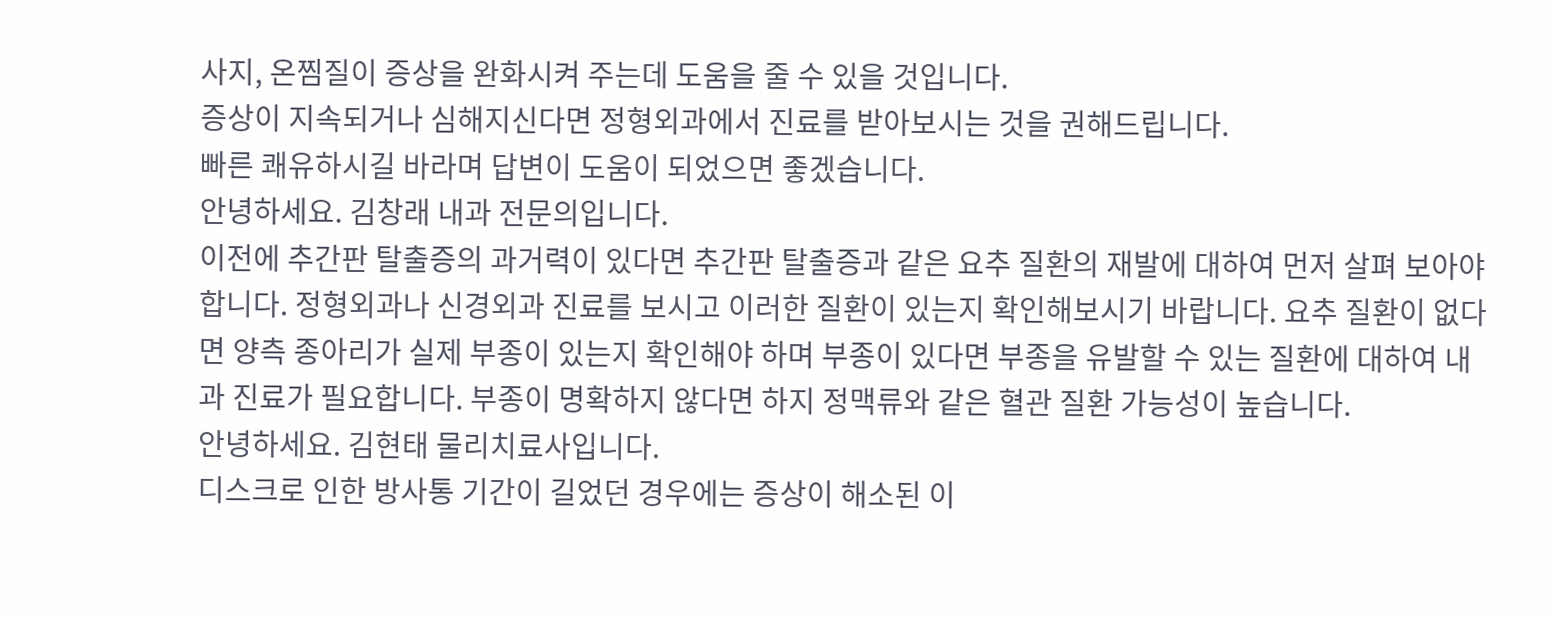사지, 온찜질이 증상을 완화시켜 주는데 도움을 줄 수 있을 것입니다.
증상이 지속되거나 심해지신다면 정형외과에서 진료를 받아보시는 것을 권해드립니다.
빠른 쾌유하시길 바라며 답변이 도움이 되었으면 좋겠습니다.
안녕하세요. 김창래 내과 전문의입니다.
이전에 추간판 탈출증의 과거력이 있다면 추간판 탈출증과 같은 요추 질환의 재발에 대하여 먼저 살펴 보아야 합니다. 정형외과나 신경외과 진료를 보시고 이러한 질환이 있는지 확인해보시기 바랍니다. 요추 질환이 없다면 양측 종아리가 실제 부종이 있는지 확인해야 하며 부종이 있다면 부종을 유발할 수 있는 질환에 대하여 내과 진료가 필요합니다. 부종이 명확하지 않다면 하지 정맥류와 같은 혈관 질환 가능성이 높습니다.
안녕하세요. 김현태 물리치료사입니다.
디스크로 인한 방사통 기간이 길었던 경우에는 증상이 해소된 이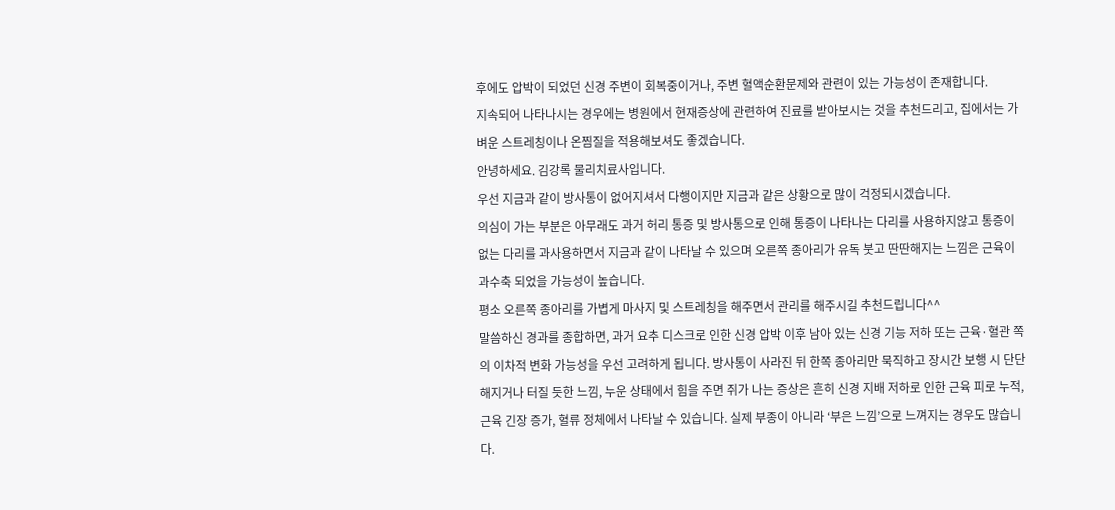후에도 압박이 되었던 신경 주변이 회복중이거나, 주변 혈액순환문제와 관련이 있는 가능성이 존재합니다.
지속되어 나타나시는 경우에는 병원에서 현재증상에 관련하여 진료를 받아보시는 것을 추천드리고, 집에서는 가벼운 스트레칭이나 온찜질을 적용해보셔도 좋겠습니다.
안녕하세요. 김강록 물리치료사입니다.
우선 지금과 같이 방사통이 없어지셔서 다행이지만 지금과 같은 상황으로 많이 걱정되시겠습니다.
의심이 가는 부분은 아무래도 과거 허리 통증 및 방사통으로 인해 통증이 나타나는 다리를 사용하지않고 통증이 없는 다리를 과사용하면서 지금과 같이 나타날 수 있으며 오른쪽 종아리가 유독 붓고 딴딴해지는 느낌은 근육이 과수축 되었을 가능성이 높습니다.
평소 오른쪽 종아리를 가볍게 마사지 및 스트레칭을 해주면서 관리를 해주시길 추천드립니다^^
말씀하신 경과를 종합하면, 과거 요추 디스크로 인한 신경 압박 이후 남아 있는 신경 기능 저하 또는 근육·혈관 쪽의 이차적 변화 가능성을 우선 고려하게 됩니다. 방사통이 사라진 뒤 한쪽 종아리만 묵직하고 장시간 보행 시 단단해지거나 터질 듯한 느낌, 누운 상태에서 힘을 주면 쥐가 나는 증상은 흔히 신경 지배 저하로 인한 근육 피로 누적, 근육 긴장 증가, 혈류 정체에서 나타날 수 있습니다. 실제 부종이 아니라 ‘부은 느낌’으로 느껴지는 경우도 많습니다.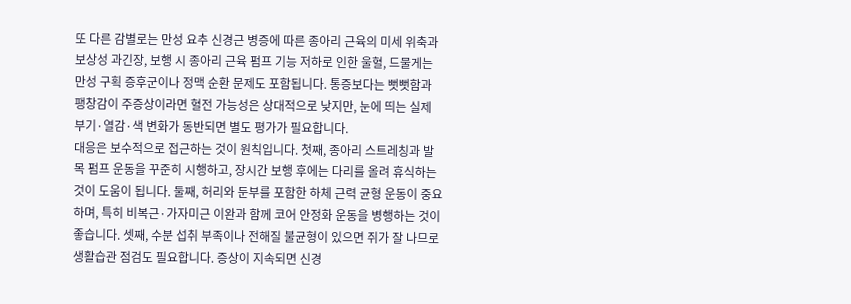또 다른 감별로는 만성 요추 신경근 병증에 따른 종아리 근육의 미세 위축과 보상성 과긴장, 보행 시 종아리 근육 펌프 기능 저하로 인한 울혈, 드물게는 만성 구획 증후군이나 정맥 순환 문제도 포함됩니다. 통증보다는 뻣뻣함과 팽창감이 주증상이라면 혈전 가능성은 상대적으로 낮지만, 눈에 띄는 실제 부기·열감·색 변화가 동반되면 별도 평가가 필요합니다.
대응은 보수적으로 접근하는 것이 원칙입니다. 첫째, 종아리 스트레칭과 발목 펌프 운동을 꾸준히 시행하고, 장시간 보행 후에는 다리를 올려 휴식하는 것이 도움이 됩니다. 둘째, 허리와 둔부를 포함한 하체 근력 균형 운동이 중요하며, 특히 비복근·가자미근 이완과 함께 코어 안정화 운동을 병행하는 것이 좋습니다. 셋째, 수분 섭취 부족이나 전해질 불균형이 있으면 쥐가 잘 나므로 생활습관 점검도 필요합니다. 증상이 지속되면 신경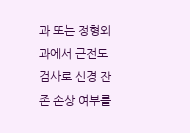과 또는 정형외과에서 근전도 검사로 신경 잔존 손상 여부를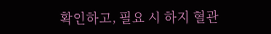확인하고, 필요 시 하지 혈관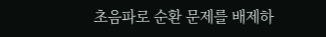초음파로 순환 문제를 배제하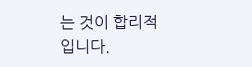는 것이 합리적입니다.